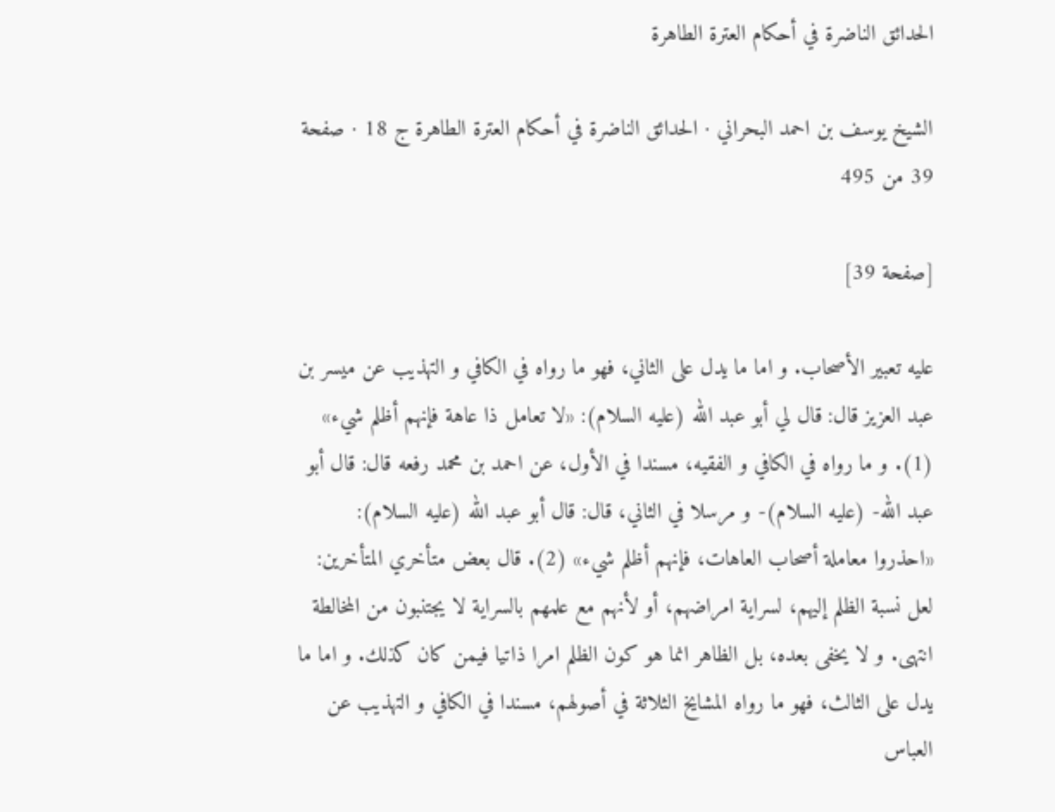الحدائق الناضرة في أحكام العترة الطاهرة

الشيخ يوسف بن احمد البحراني · الحدائق الناضرة في أحكام العترة الطاهرة ج 18 · صفحة 39 من 495

[صفحة 39]

عليه تعبير الأصحاب. و اما ما يدل على الثاني، فهو ما رواه في الكافي و التهذيب عن ميسر بن عبد العزيز قال: قال لي أبو عبد الله (عليه السلام): «لا تعامل ذا عاهة فإنهم أظلم شيء» (1). و ما رواه في الكافي و الفقيه، مسندا في الأول، عن احمد بن محمد رفعه قال: قال أبو عبد الله- (عليه السلام)- و مرسلا في الثاني، قال: قال أبو عبد الله (عليه السلام): «احذروا معاملة أصحاب العاهات، فإنهم أظلم شيء» (2). قال بعض متأخري المتأخرين: لعل نسبة الظلم إليهم، لسراية امراضهم، أو لأنهم مع علمهم بالسراية لا يجتنبون من المخالطة انتهى. و لا يخفى بعده، بل الظاهر انما هو كون الظلم امرا ذاتيا فيمن كان كذلك. و اما ما يدل على الثالث، فهو ما رواه المشايخ الثلاثة في أصولهم، مسندا في الكافي و التهذيب عن العباس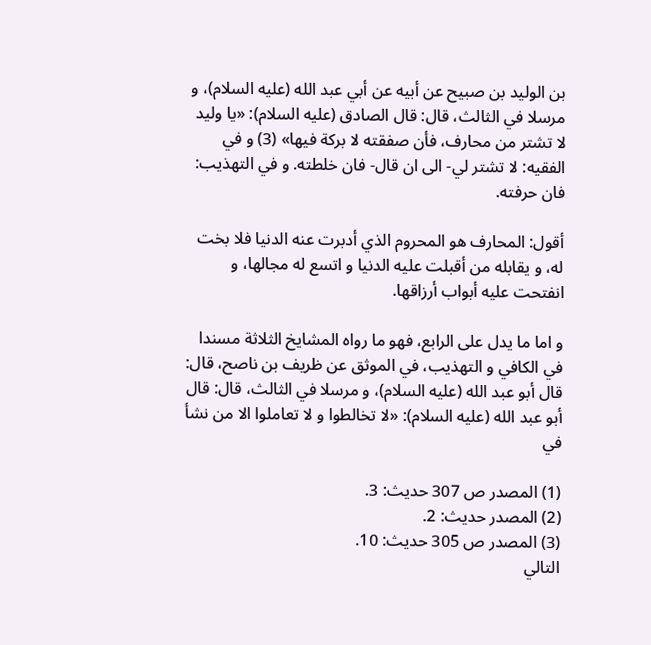بن الوليد بن صبيح عن أبيه عن أبي عبد الله (عليه السلام)، و مرسلا في الثالث، قال: قال الصادق (عليه السلام): «يا وليد لا تشتر من محارف، فأن صفقته لا بركة فيها» (3) و في الفقيه: لا تشتر لي- الى ان قال- فان خلطته. و في التهذيب: فان حرفته.

أقول: المحارف هو المحروم الذي أدبرت عنه الدنيا فلا بخت له، و يقابله من أقبلت عليه الدنيا و اتسع له مجالها، و انفتحت عليه أبواب أرزاقها.

و اما ما يدل على الرابع، فهو ما رواه المشايخ الثلاثة مسندا في الكافي و التهذيب، في الموثق عن ظريف بن ناصح، قال: قال أبو عبد الله (عليه السلام)، و مرسلا في الثالث، قال: قال أبو عبد الله (عليه السلام): «لا تخالطوا و لا تعاملوا الا من نشأ في

(1) المصدر ص 307 حديث: 3.
(2) المصدر حديث: 2.
(3) المصدر ص 305 حديث: 10.
التالي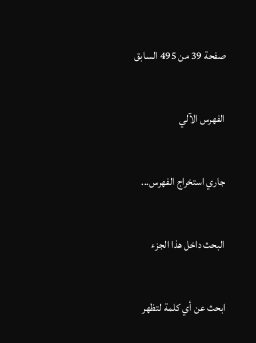صفحة 39 من 495 السابق

الفهرس الآلي

جاري استخراج الفهرس...

البحث داخل هذا الجزء

ابحث عن أي كلمة لتظهر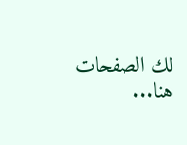لك الصفحات هنا...